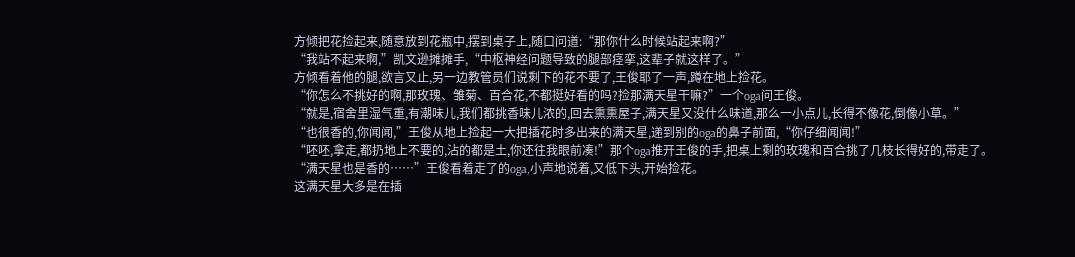方倾把花捡起来,随意放到花瓶中,摆到桌子上,随口问道:“那你什么时候站起来啊?”
“我站不起来啊,”凯文逊摊摊手,“中枢神经问题导致的腿部痉挛,这辈子就这样了。”
方倾看着他的腿,欲言又止,另一边教管员们说剩下的花不要了,王俊耶了一声,蹲在地上捡花。
“你怎么不挑好的啊,那玫瑰、雏菊、百合花,不都挺好看的吗?捡那满天星干嘛?”一个oga问王俊。
“就是,宿舍里湿气重,有潮味儿,我们都挑香味儿浓的,回去熏熏屋子,满天星又没什么味道,那么一小点儿,长得不像花,倒像小草。”
“也很香的,你闻闻,”王俊从地上捡起一大把插花时多出来的满天星,递到别的oga的鼻子前面,“你仔细闻闻!”
“呸呸,拿走,都扔地上不要的,沾的都是土,你还往我眼前凑!”那个oga推开王俊的手,把桌上剩的玫瑰和百合挑了几枝长得好的,带走了。
“满天星也是香的……”王俊看着走了的oga,小声地说着,又低下头,开始捡花。
这满天星大多是在插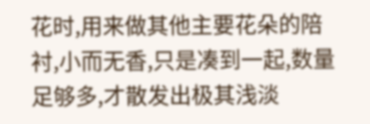花时,用来做其他主要花朵的陪衬,小而无香,只是凑到一起,数量足够多,才散发出极其浅淡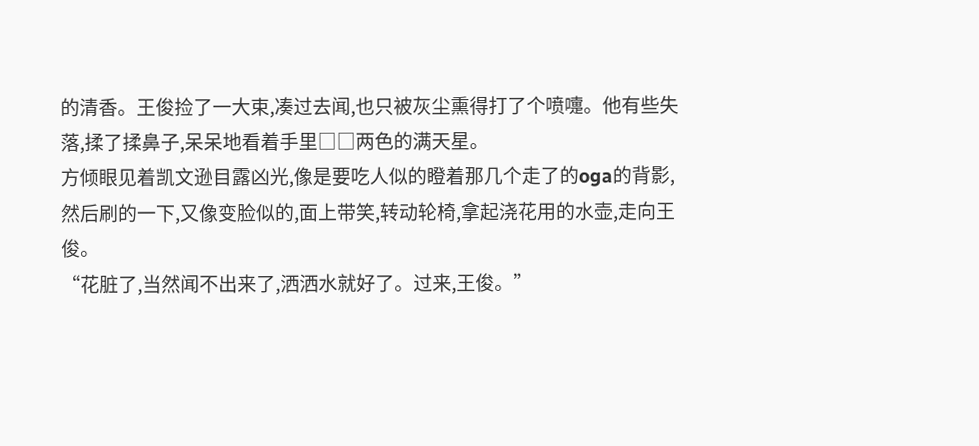的清香。王俊捡了一大束,凑过去闻,也只被灰尘熏得打了个喷嚏。他有些失落,揉了揉鼻子,呆呆地看着手里□□两色的满天星。
方倾眼见着凯文逊目露凶光,像是要吃人似的瞪着那几个走了的oga的背影,然后刷的一下,又像变脸似的,面上带笑,转动轮椅,拿起浇花用的水壶,走向王俊。
“花脏了,当然闻不出来了,洒洒水就好了。过来,王俊。”